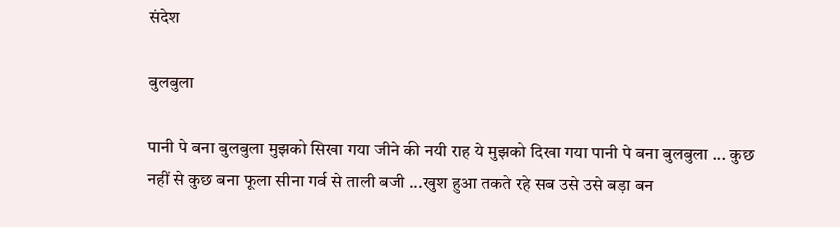संदेश

बुलबुला

पानी पे बना बुलबुला मुझको सिखा गया जीने की नयी राह ये मुझको दिखा गया पानी पे बना बुलबुला ... कुछ नहीं से कुछ बना फूला सीना गर्व से ताली बजी ...खुश हुआ तकते रहे सब उसे उसे बड़ा बन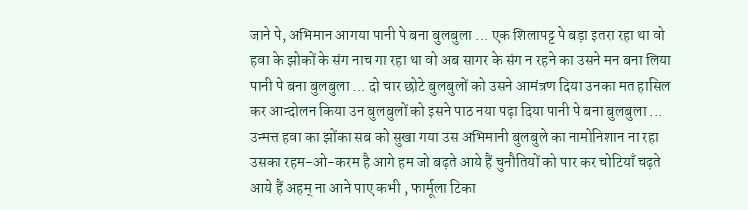जाने पे, अभिमान आगया पानी पे बना बुलबुला ... एक शिलापट्ट पे बड़ा इतरा रहा था वो हवा के झोकों के संग नाच गा रहा था वो अब सागर के संग न रहने का उसने मन बना लिया पानी पे बना बुलबुला ... दो चार छोटे बुलबुलों को उसने आमंत्रण दिया उनका मत हासिल कर आन्दोलन किया उन बुलबुलों को इसने पाठ नया पढ़ा दिया पानी पे बना बुलबुला ... उन्मत्त हवा का झोंका सब को सुखा गया उस अभिमानी बुलबुले का नामोनिशान ना रहा उसका रहम-ओ-करम है आगे हम जो बढ़ते आये हैं चुनौतियों को पार कर चोटियाँ चढ़ते आये हैं अहम् ना आने पाए कभी , फार्मूला टिका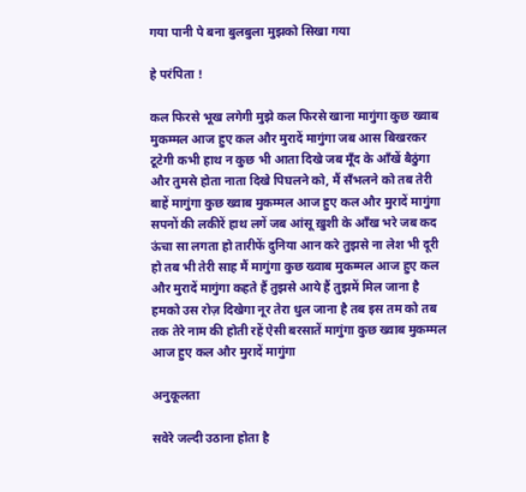गया पानी पे बना बुलबुला मुझको सिखा गया

हे परंपिता !

कल फिरसे भूख लगेगी मुझे कल फिरसे खाना मागुंगा कुछ ख्वाब मुकम्मल आज हुए कल और मुरादें मागुंगा जब आस बिखरकर टूटेगी कभी हाथ न कुछ भी आता दिखे जब मूँद के आँखें बैठुंगा और तुमसे होता नाता दिखे पिघलने को, मैं सँभलने को तब तेरी बाहें मागुंगा कुछ ख्वाब मुकम्मल आज हुए कल और मुरादें मागुंगा सपनों की लकीरें हाथ लगें जब आंसू ख़ुशी के आँख भरे जब कद ऊंचा सा लगता हो तारीफें दुनिया आन करे तुझसे ना लेश भी दूरी हो तब भी तेरी साह मैं मागुंगा कुछ ख्वाब मुकम्मल आज हुए कल और मुरादें मागुंगा कहते हैं तुझसे आये हैं तुझमें मिल जाना है हमको उस रोज़ दिखेगा नूर तेरा धुल जाना है तब इस तम को तब तक तेरे नाम की होती रहें ऐसी बरसातें मागुंगा कुछ ख्वाब मुकम्मल आज हुए कल और मुरादें मागुंगा

अनुकूलता

सवेरे जल्दी उठाना होता है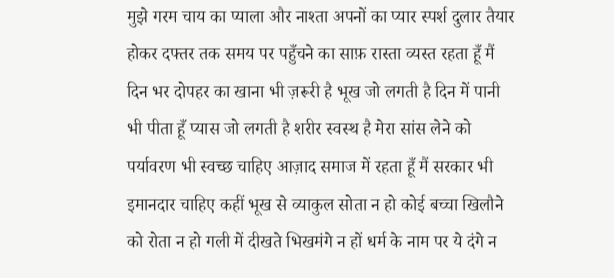मुझे गरम चाय का प्याला और नाश्ता अपनों का प्यार स्पर्श दुलार तैयार होकर दफ्तर तक समय पर पहुँचने का साफ़ रास्ता व्यस्त रहता हूँ मैं दिन भर दोपहर का खाना भी ज़रूरी है भूख जो लगती है दिन में पानी भी पीता हूँ प्यास जो लगती है शरीर स्वस्थ है मेरा सांस लेने को पर्यावरण भी स्वच्छ चाहिए आज़ाद समाज में रहता हूँ मैं सरकार भी इमानदार चाहिए कहीं भूख से व्याकुल सोता न हो कोई बच्चा खिलौने को रोता न हो गली में दीखते भिखमंगे न हों धर्म के नाम पर ये दंगे न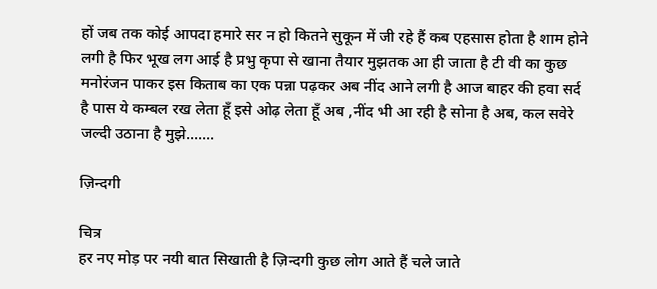हों जब तक कोई आपदा हमारे सर न हो कितने सुकून में जी रहे हैं कब एहसास होता है शाम होने लगी है फिर भूख लग आई है प्रभु कृपा से खाना तैयार मुझतक आ ही जाता है टी वी का कुछ मनोरंजन पाकर इस किताब का एक पन्ना पढ़कर अब नींद आने लगी है आज बाहर की हवा सर्द है पास ये कम्बल रख लेता हूँ इसे ओढ़ लेता हूँ अब ,नींद भी आ रही है सोना है अब, कल सवेरे जल्दी उठाना है मुझे.......

ज़िन्दगी

चित्र
हर नए मोड़ पर नयी बात सिखाती है ज़िन्दगी कुछ लोग आते हैं चले जाते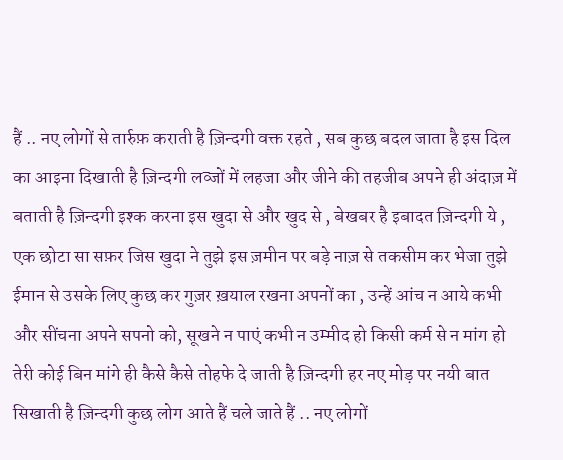हैं .. नए लोगों से तार्रुफ़ कराती है ज़िन्दगी वक्त रहते , सब कुछ बदल जाता है इस दिल का आइना दिखाती है ज़िन्दगी लव्जों में लहजा और जीने की तहजीब अपने ही अंदाज़ में बताती है ज़िन्दगी इश्क करना इस खुदा से और खुद से , बेखबर है इबादत ज़िन्दगी ये , एक छोटा सा सफ़र जिस खुदा ने तुझे इस ज़मीन पर बड़े नाज़ से तकसीम कर भेजा तुझे ईमान से उसके लिए कुछ कर गुज़र ख़याल रखना अपनों का , उन्हें आंच न आये कभी और सींचना अपने सपनो को, सूखने न पाएं कभी न उम्मीद हो किसी कर्म से न मांग हो तेरी कोई बिन मांगे ही कैसे कैसे तोहफे दे जाती है ज़िन्दगी हर नए मोड़ पर नयी बात सिखाती है ज़िन्दगी कुछ लोग आते हैं चले जाते हैं .. नए लोगों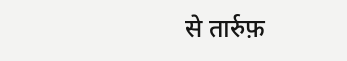से तार्रुफ़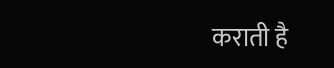कराती है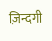ज़िन्दगी